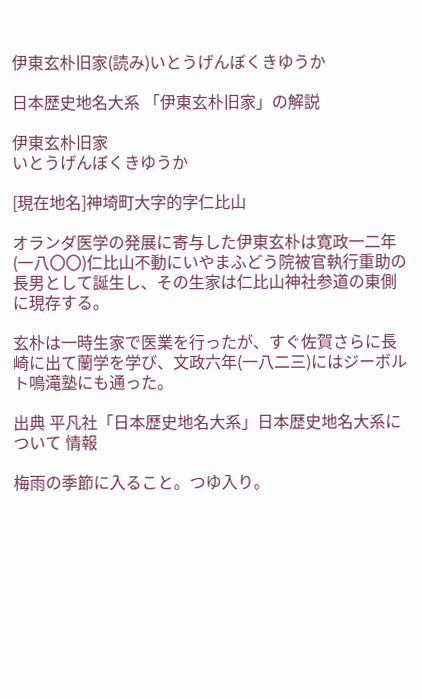伊東玄朴旧家(読み)いとうげんぼくきゆうか

日本歴史地名大系 「伊東玄朴旧家」の解説

伊東玄朴旧家
いとうげんぼくきゆうか

[現在地名]神埼町大字的字仁比山

オランダ医学の発展に寄与した伊東玄朴は寛政一二年(一八〇〇)仁比山不動にいやまふどう院被官執行重助の長男として誕生し、その生家は仁比山神社参道の東側に現存する。

玄朴は一時生家で医業を行ったが、すぐ佐賀さらに長崎に出て蘭学を学び、文政六年(一八二三)にはジーボルト鳴滝塾にも通った。

出典 平凡社「日本歴史地名大系」日本歴史地名大系について 情報

梅雨の季節に入ること。つゆ入り。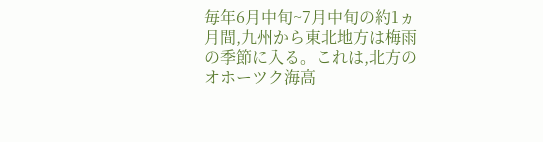毎年6月中旬~7月中旬の約1ヵ月間,九州から東北地方は梅雨の季節に入る。これは,北方のオホーツク海高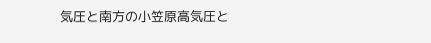気圧と南方の小笠原高気圧と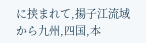に挟まれて,揚子江流域から九州,四国,本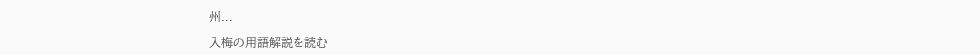州...

入梅の用語解説を読む